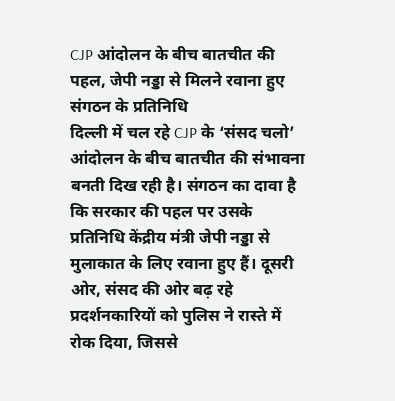CJP आंदोलन के बीच बातचीत की पहल, जेपी नड्डा से मिलने रवाना हुए संगठन के प्रतिनिधि
दिल्ली में चल रहे CJP के ‘संसद चलो’ आंदोलन के बीच बातचीत की संभावना बनती दिख रही है। संगठन का दावा है कि सरकार की पहल पर उसके प्रतिनिधि केंद्रीय मंत्री जेपी नड्डा से मुलाकात के लिए रवाना हुए हैं। दूसरी ओर, संसद की ओर बढ़ रहे प्रदर्शनकारियों को पुलिस ने रास्ते में रोक दिया, जिससे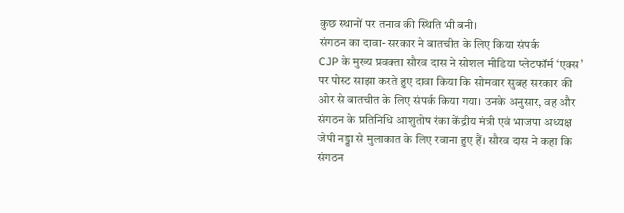कुछ स्थानों पर तनाव की स्थिति भी बनी।
संगठन का दावा- सरकार ने बातचीत के लिए किया संपर्क
CJP के मुख्य प्रवक्ता सौरव दास ने सोशल मीडिया प्लेटफॉर्म ‘एक्स’ पर पोस्ट साझा करते हुए दावा किया कि सोमवार सुबह सरकार की ओर से बातचीत के लिए संपर्क किया गया। उनके अनुसार, वह और संगठन के प्रतिनिधि आशुतोष रंका केंद्रीय मंत्री एवं भाजपा अध्यक्ष जेपी नड्डा से मुलाकात के लिए रवाना हुए हैं। सौरव दास ने कहा कि संगठन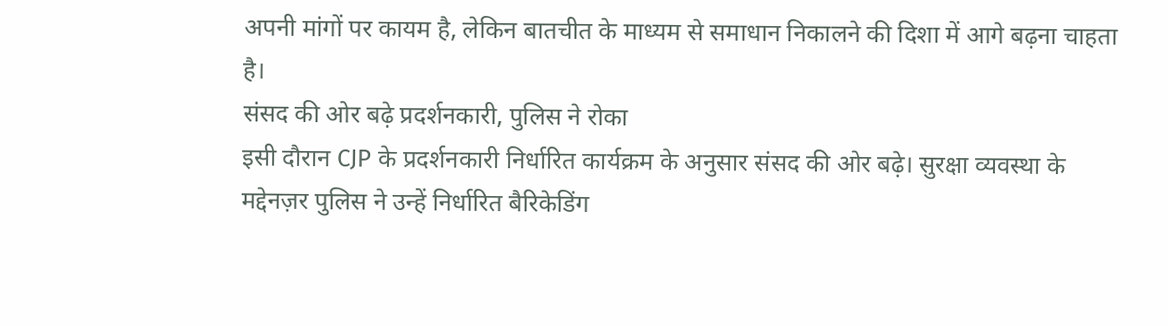अपनी मांगों पर कायम है, लेकिन बातचीत के माध्यम से समाधान निकालने की दिशा में आगे बढ़ना चाहता है।
संसद की ओर बढ़े प्रदर्शनकारी, पुलिस ने रोका
इसी दौरान CJP के प्रदर्शनकारी निर्धारित कार्यक्रम के अनुसार संसद की ओर बढ़े। सुरक्षा व्यवस्था के मद्देनज़र पुलिस ने उन्हें निर्धारित बैरिकेडिंग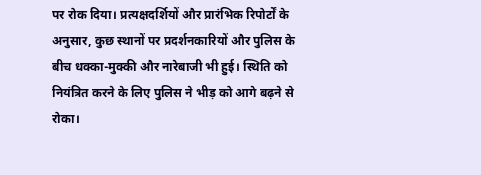पर रोक दिया। प्रत्यक्षदर्शियों और प्रारंभिक रिपोर्टों के अनुसार, कुछ स्थानों पर प्रदर्शनकारियों और पुलिस के बीच धक्का-मुक्की और नारेबाजी भी हुई। स्थिति को नियंत्रित करने के लिए पुलिस ने भीड़ को आगे बढ़ने से रोका।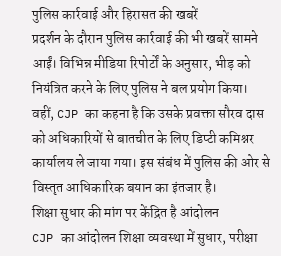पुलिस कार्रवाई और हिरासत की खबरें
प्रदर्शन के दौरान पुलिस कार्रवाई की भी खबरें सामने आईं। विभिन्न मीडिया रिपोर्टों के अनुसार, भीड़ को नियंत्रित करने के लिए पुलिस ने बल प्रयोग किया। वहीं, CJP का कहना है कि उसके प्रवक्ता सौरव दास को अधिकारियों से बातचीत के लिए डिप्टी कमिश्नर कार्यालय ले जाया गया। इस संबंध में पुलिस की ओर से विस्तृत आधिकारिक बयान का इंतजार है।
शिक्षा सुधार की मांग पर केंद्रित है आंदोलन
CJP का आंदोलन शिक्षा व्यवस्था में सुधार, परीक्षा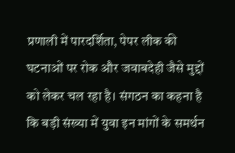प्रणाली में पारदर्शिता, पेपर लीक की घटनाओं पर रोक और जवाबदेही जैसे मुद्दों को लेकर चल रहा है। संगठन का कहना है कि बड़ी संख्या में युवा इन मांगों के समर्थन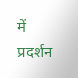में प्रदर्शन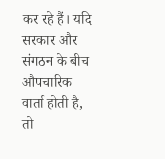कर रहे हैं। यदि सरकार और संगठन के बीच औपचारिक वार्ता होती है, तो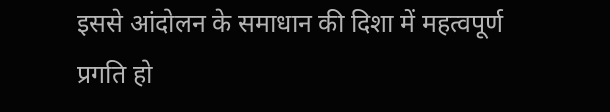इससे आंदोलन के समाधान की दिशा में महत्वपूर्ण प्रगति हो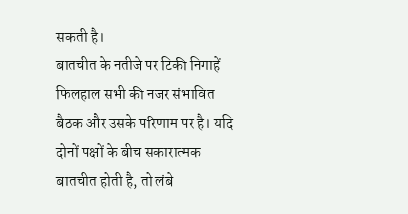सकती है।
बातचीत के नतीजे पर टिकी निगाहें
फिलहाल सभी की नजर संभावित बैठक और उसके परिणाम पर है। यदि दोनों पक्षों के बीच सकारात्मक बातचीत होती है, तो लंबे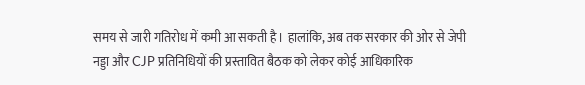समय से जारी गतिरोध में कमी आ सकती है। हालांकि, अब तक सरकार की ओर से जेपी नड्डा और CJP प्रतिनिधियों की प्रस्तावित बैठक को लेकर कोई आधिकारिक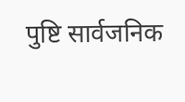पुष्टि सार्वजनिक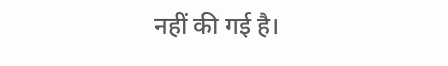नहीं की गई है।